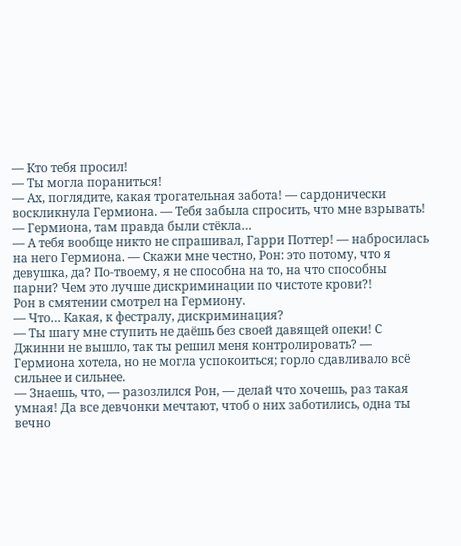— Кто тебя просил!
— Ты могла пораниться!
— Ах, поглядите, какая трогательная забота! — сардонически воскликнула Гермиона. — Тебя забыла спросить, что мне взрывать!
— Гермиона, там правда были стёкла…
— А тебя вообще никто не спрашивал, Гарри Поттер! — набросилась на него Гермиона. — Скажи мне честно, Рон: это потому, что я девушка, да? По-твоему, я не способна на то, на что способны парни? Чем это лучше дискриминации по чистоте крови?!
Рон в смятении смотрел на Гермиону.
— Что… Какая, к фестралу, дискриминация?
— Ты шагу мне ступить не даёшь без своей давящей опеки! С Джинни не вышло, так ты решил меня контролировать? — Гермиона хотела, но не могла успокоиться; горло сдавливало всё сильнее и сильнее.
— Знаешь, что, — разозлился Рон, — делай что хочешь, раз такая умная! Да все девчонки мечтают, чтоб о них заботились, одна ты вечно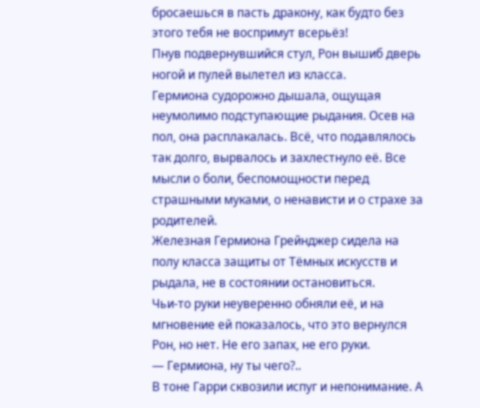бросаешься в пасть дракону, как будто без этого тебя не воспримут всерьёз!
Пнув подвернувшийся стул, Рон вышиб дверь ногой и пулей вылетел из класса.
Гермиона судорожно дышала, ощущая неумолимо подступающие рыдания. Осев на пол, она расплакалась. Всё, что подавлялось так долго, вырвалось и захлестнуло её. Все мысли о боли, беспомощности перед страшными муками, о ненависти и о страхе за родителей.
Железная Гермиона Грейнджер сидела на полу класса защиты от Тёмных искусств и рыдала, не в состоянии остановиться.
Чьи-то руки неуверенно обняли её, и на мгновение ей показалось, что это вернулся Рон, но нет. Не его запах, не его руки.
— Гермиона, ну ты чего?..
В тоне Гарри сквозили испуг и непонимание. А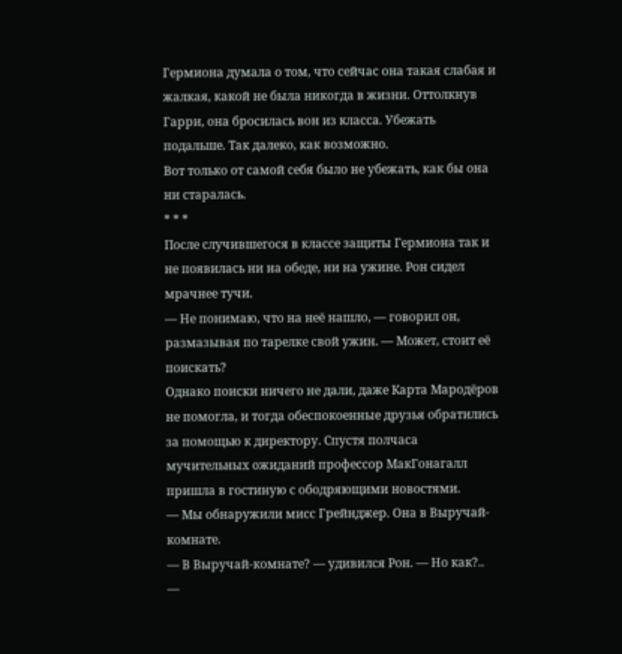Гермиона думала о том, что сейчас она такая слабая и жалкая, какой не была никогда в жизни. Оттолкнув Гарри, она бросилась вон из класса. Убежать подальше. Так далеко, как возможно.
Вот только от самой себя было не убежать, как бы она ни старалась.
* * *
После случившегося в классе защиты Гермиона так и не появилась ни на обеде, ни на ужине. Рон сидел мрачнее тучи.
— Не понимаю, что на неё нашло, — говорил он, размазывая по тарелке свой ужин. — Может, стоит её поискать?
Однако поиски ничего не дали, даже Карта Мародёров не помогла, и тогда обеспокоенные друзья обратились за помощью к директору. Спустя полчаса мучительных ожиданий профессор МакГонагалл пришла в гостиную с ободряющими новостями.
— Мы обнаружили мисс Грейнджер. Она в Выручай-комнате.
— В Выручай-комнате? — удивился Рон. — Но как?..
—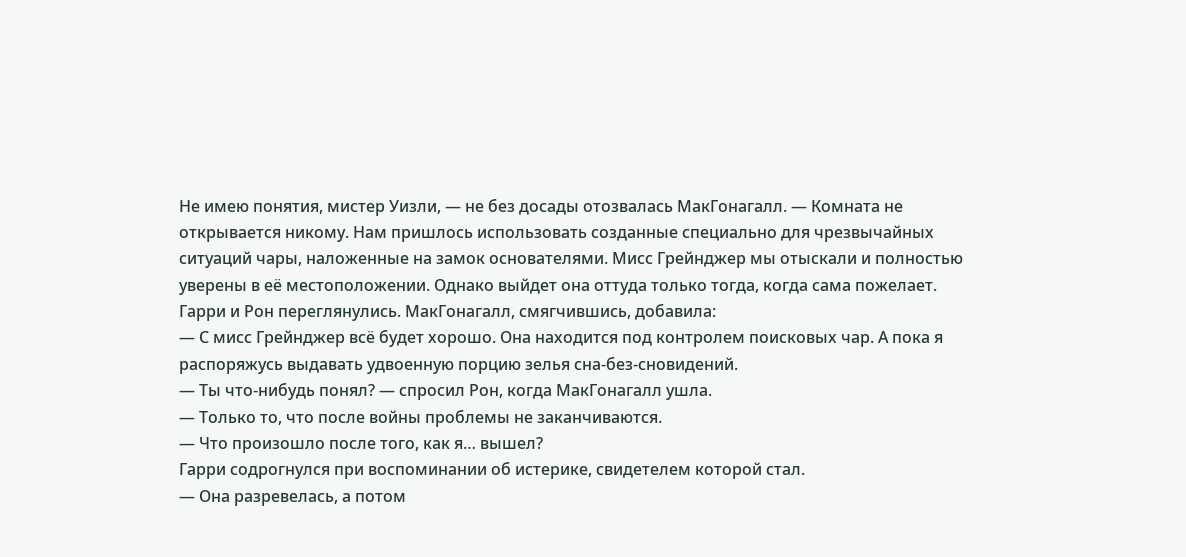Не имею понятия, мистер Уизли, — не без досады отозвалась МакГонагалл. — Комната не открывается никому. Нам пришлось использовать созданные специально для чрезвычайных ситуаций чары, наложенные на замок основателями. Мисс Грейнджер мы отыскали и полностью уверены в её местоположении. Однако выйдет она оттуда только тогда, когда сама пожелает.
Гарри и Рон переглянулись. МакГонагалл, смягчившись, добавила:
— С мисс Грейнджер всё будет хорошо. Она находится под контролем поисковых чар. А пока я распоряжусь выдавать удвоенную порцию зелья сна-без-сновидений.
— Ты что-нибудь понял? — спросил Рон, когда МакГонагалл ушла.
— Только то, что после войны проблемы не заканчиваются.
— Что произошло после того, как я… вышел?
Гарри содрогнулся при воспоминании об истерике, свидетелем которой стал.
— Она разревелась, а потом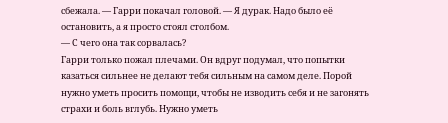сбежала. — Гарри покачал головой. — Я дурак. Надо было её остановить, а я просто стоял столбом.
— С чего она так сорвалась?
Гарри только пожал плечами. Он вдруг подумал, что попытки казаться сильнее не делают тебя сильным на самом деле. Порой нужно уметь просить помощи, чтобы не изводить себя и не загонять страхи и боль вглубь. Нужно уметь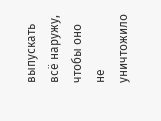выпускать всё наружу, чтобы оно не уничтожило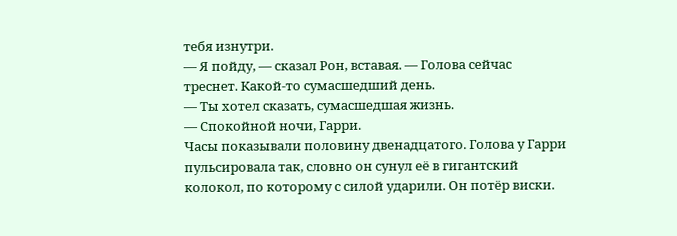тебя изнутри.
— Я пойду, — сказал Рон, вставая. — Голова сейчас треснет. Какой-то сумасшедший день.
— Ты хотел сказать, сумасшедшая жизнь.
— Спокойной ночи, Гарри.
Часы показывали половину двенадцатого. Голова у Гарри пульсировала так, словно он сунул её в гигантский колокол, по которому с силой ударили. Он потёр виски.